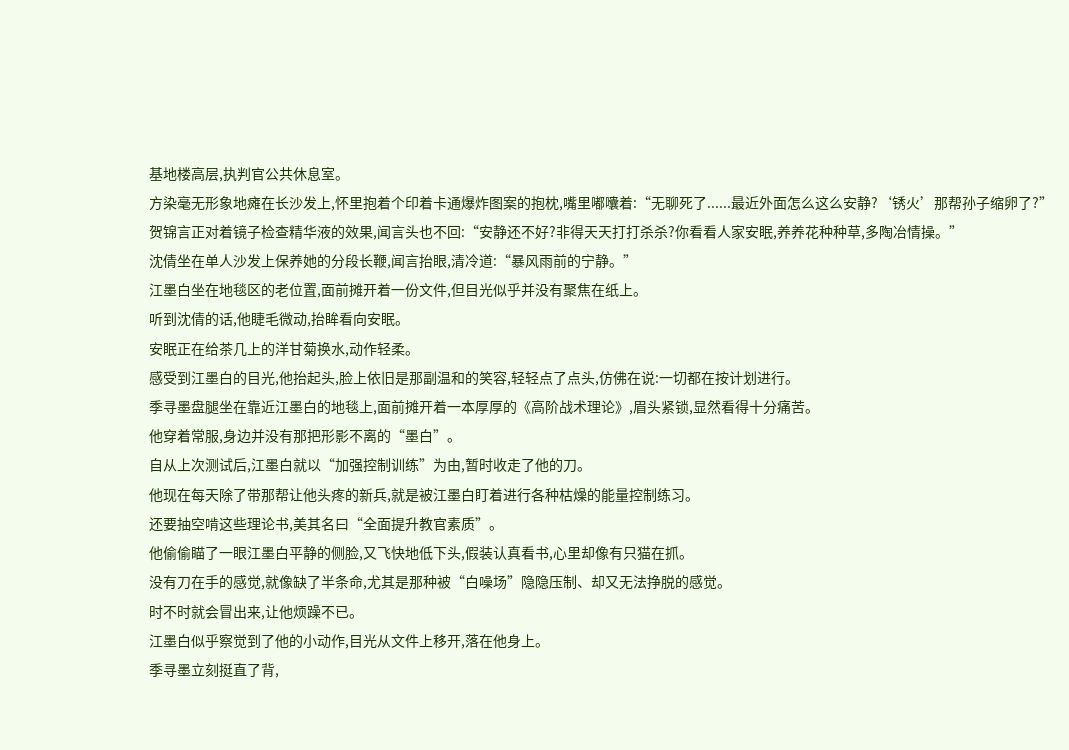基地楼高层,执判官公共休息室。
方染毫无形象地瘫在长沙发上,怀里抱着个印着卡通爆炸图案的抱枕,嘴里嘟囔着:“无聊死了......最近外面怎么这么安静?‘锈火’那帮孙子缩卵了?”
贺锦言正对着镜子检查精华液的效果,闻言头也不回:“安静还不好?非得天天打打杀杀?你看看人家安眠,养养花种种草,多陶冶情操。”
沈倩坐在单人沙发上保养她的分段长鞭,闻言抬眼,清冷道:“暴风雨前的宁静。”
江墨白坐在地毯区的老位置,面前摊开着一份文件,但目光似乎并没有聚焦在纸上。
听到沈倩的话,他睫毛微动,抬眸看向安眠。
安眠正在给茶几上的洋甘菊换水,动作轻柔。
感受到江墨白的目光,他抬起头,脸上依旧是那副温和的笑容,轻轻点了点头,仿佛在说:一切都在按计划进行。
季寻墨盘腿坐在靠近江墨白的地毯上,面前摊开着一本厚厚的《高阶战术理论》,眉头紧锁,显然看得十分痛苦。
他穿着常服,身边并没有那把形影不离的“墨白”。
自从上次测试后,江墨白就以“加强控制训练”为由,暂时收走了他的刀。
他现在每天除了带那帮让他头疼的新兵,就是被江墨白盯着进行各种枯燥的能量控制练习。
还要抽空啃这些理论书,美其名曰“全面提升教官素质”。
他偷偷瞄了一眼江墨白平静的侧脸,又飞快地低下头,假装认真看书,心里却像有只猫在抓。
没有刀在手的感觉,就像缺了半条命,尤其是那种被“白噪场”隐隐压制、却又无法挣脱的感觉。
时不时就会冒出来,让他烦躁不已。
江墨白似乎察觉到了他的小动作,目光从文件上移开,落在他身上。
季寻墨立刻挺直了背,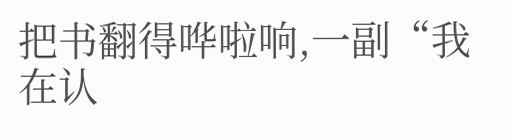把书翻得哗啦响,一副“我在认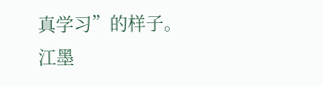真学习”的样子。
江墨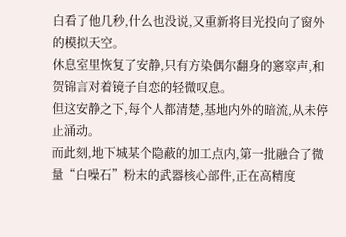白看了他几秒,什么也没说,又重新将目光投向了窗外的模拟天空。
休息室里恢复了安静,只有方染偶尔翻身的窸窣声,和贺锦言对着镜子自恋的轻微叹息。
但这安静之下,每个人都清楚,基地内外的暗流,从未停止涌动。
而此刻,地下城某个隐蔽的加工点内,第一批融合了微量“白噪石”粉末的武器核心部件,正在高精度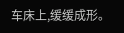车床上,缓缓成形。